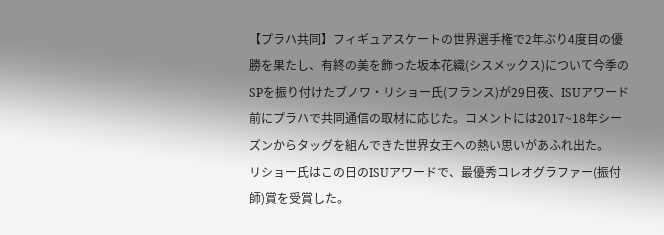【プラハ共同】フィギュアスケートの世界選手権で2年ぶり4度目の優勝を果たし、有終の美を飾った坂本花織(シスメックス)について今季のSPを振り付けたブノワ・リショー氏(フランス)が29日夜、ISUアワード前にプラハで共同通信の取材に応じた。コメントには2017~18年シーズンからタッグを組んできた世界女王への熱い思いがあふれ出た。
リショー氏はこの日のISUアワードで、最優秀コレオグラファー(振付師)賞を受賞した。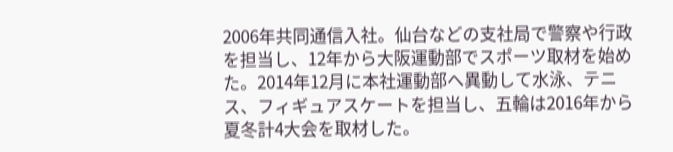2006年共同通信入社。仙台などの支社局で警察や行政を担当し、12年から大阪運動部でスポーツ取材を始めた。2014年12月に本社運動部へ異動して水泳、テニス、フィギュアスケートを担当し、五輪は2016年から夏冬計4大会を取材した。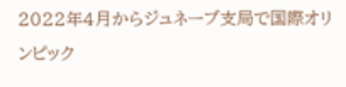2022年4月からジュネーブ支局で国際オリンピック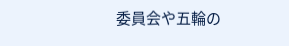委員会や五輪の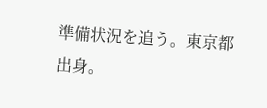準備状況を追う。東京都出身。